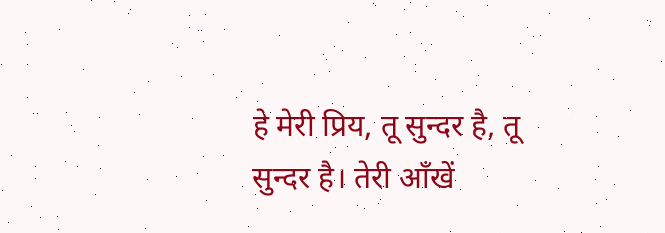हे मेरी प्रिय, तू सुन्दर है, तू सुन्दर है। तेरी आँखें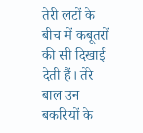तेरी लटों के बीच में कबूतरों की सी दिखाई देती हैं। तेरे बाल उन बकरियों के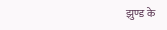झुण्ड के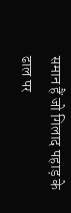समान हैं जो गिलाद पहाड़ के ढाल पर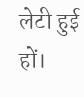लेटी हुई हों।